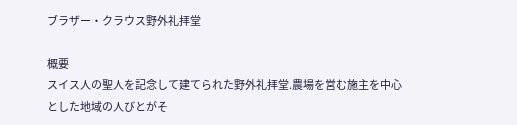ブラザー・クラウス野外礼拝堂

概要
スイス人の聖人を記念して建てられた野外礼拝堂.農場を営む施主を中心とした地域の人びとがそ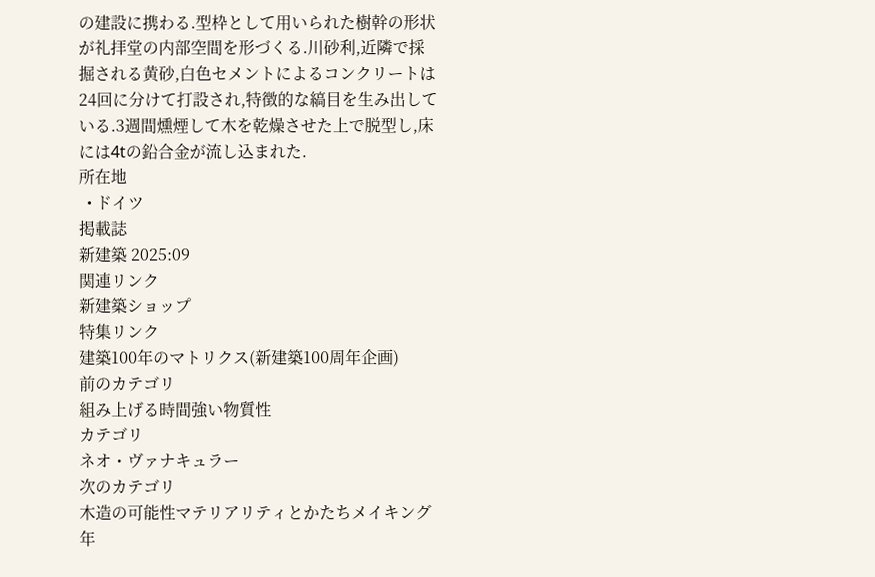の建設に携わる.型枠として用いられた樹幹の形状が礼拝堂の内部空間を形づくる.川砂利,近隣で採掘される黄砂,白色セメントによるコンクリートは24回に分けて打設され,特徴的な縞目を生み出している.3週間燻煙して木を乾燥させた上で脱型し,床には4tの鉛合金が流し込まれた.
所在地
  • ドイツ
掲載誌
新建築 2025:09
関連リンク
新建築ショップ
特集リンク
建築100年のマトリクス(新建築100周年企画)
前のカテゴリ
組み上げる時間強い物質性
カテゴリ
ネオ・ヴァナキュラー
次のカテゴリ
木造の可能性マテリアリティとかたちメイキング
年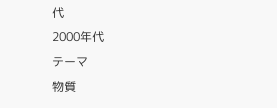代
2000年代
テーマ
物質